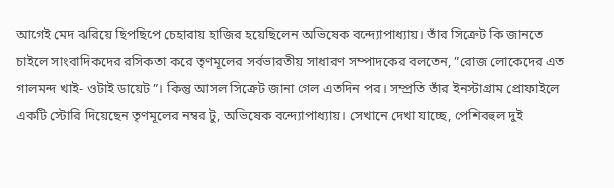আগেই মেদ ঝরিয়ে ছিপছিপে চেহারায় হাজির হয়েছিলেন অভিষেক বন্দ্যোপাধ্যায়। তাঁর সিক্রেট কি জানতে চাইলে সাংবাদিকদের রসিকতা করে তৃণমূলের সর্বভারতীয় সাধারণ সম্পাদকের বলতেন, ”রোজ লোকেদের এত গালমন্দ খাই- ওটাই ডায়েট”। কিন্তু আসল সিক্রেট জানা গেল এতদিন পর। সম্প্রতি তাঁর ইনস্টাগ্রাম প্রোফাইলে একটি স্টোরি দিয়েছেন তৃণমূলের নম্বর টু, অভিষেক বন্দ্যোপাধ্যায়। সেখানে দেখা যাচ্ছে, পেশিবহুল দুই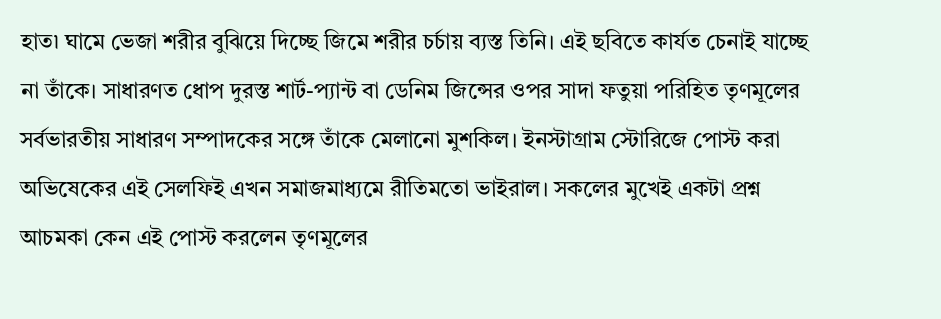হাত৷ ঘামে ভেজা শরীর বুঝিয়ে দিচ্ছে জিমে শরীর চর্চায় ব্যস্ত তিনি। এই ছবিতে কার্যত চেনাই যাচ্ছে না তাঁকে। সাধারণত ধোপ দুরস্ত শার্ট-প্যান্ট বা ডেনিম জিন্সের ওপর সাদা ফতুয়া পরিহিত তৃণমূলের সর্বভারতীয় সাধারণ সম্পাদকের সঙ্গে তাঁকে মেলানো মুশকিল। ইনস্টাগ্রাম স্টোরিজে পোস্ট করা অভিষেকের এই সেলফিই এখন সমাজমাধ্যমে রীতিমতো ভাইরাল। সকলের মুখেই একটা প্রশ্ন আচমকা কেন এই পোস্ট করলেন তৃণমূলের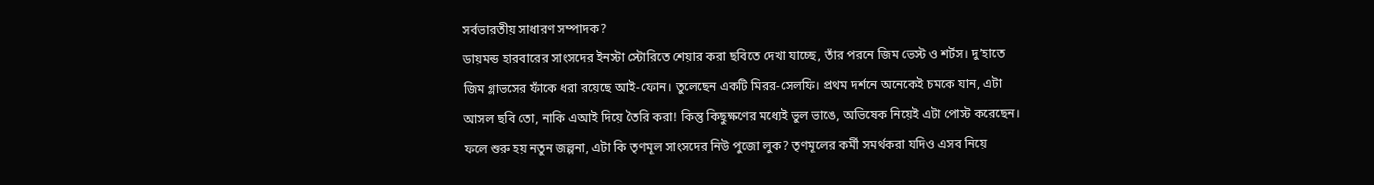সর্বভারতীয় সাধারণ সম্পাদক?
ডায়মন্ড হারবারের সাংসদের ইনস্টা স্টোরিতে শেয়ার করা ছবিতে দেখা যাচ্ছে, তাঁর পরনে জিম ভেস্ট ও শর্টস। দু’হাতে জিম গ্লাভসের ফাঁকে ধরা রয়েছে আই-ফোন। তুলেছেন একটি মিরর-সেলফি। প্রথম দর্শনে অনেকেই চমকে যান, এটা আসল ছবি তো, নাকি এআই দিয়ে তৈরি করা! কিন্তু কিছুক্ষণের মধ্যেই ভুল ভাঙে, অভিষেক নিয়েই এটা পোস্ট করেছেন। ফলে শুরু হয় নতুন জল্পনা, এটা কি তৃণমূল সাংসদের নিউ পুজো লুক? তৃণমূলের কর্মী সমর্থকরা যদিও এসব নিয়ে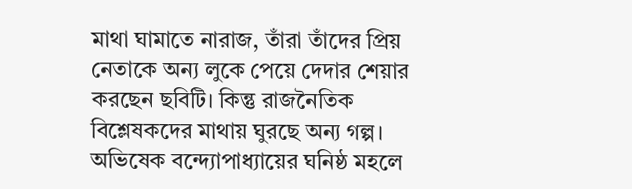মাথা ঘামাতে নারাজ, তাঁরা তাঁদের প্রিয় নেতাকে অন্য লুকে পেয়ে দেদার শেয়ার করছেন ছবিটি। কিন্তু রাজনৈতিক বিশ্লেষকদের মাথায় ঘুরছে অন্য গল্প। অভিষেক বন্দ্যোপাধ্যায়ের ঘনিষ্ঠ মহলে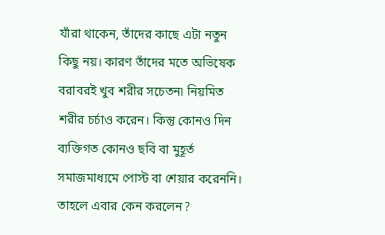যাঁরা থাকেন, তাঁদের কাছে এটা নতুন কিছু নয়। কারণ তাঁদের মতে অভিষেক বরাবরই খুব শরীর সচেতন৷ নিয়মিত শরীর চর্চাও করেন। কিন্তু কোনও দিন ব্যক্তিগত কোনও ছবি বা মুহূর্ত সমাজমাধ্যমে পোস্ট বা শেয়ার করেননি। তাহলে এবার কেন করলেন?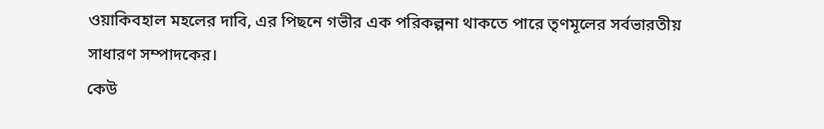ওয়াকিবহাল মহলের দাবি, এর পিছনে গভীর এক পরিকল্পনা থাকতে পারে তৃণমূলের সর্বভারতীয় সাধারণ সম্পাদকের।
কেউ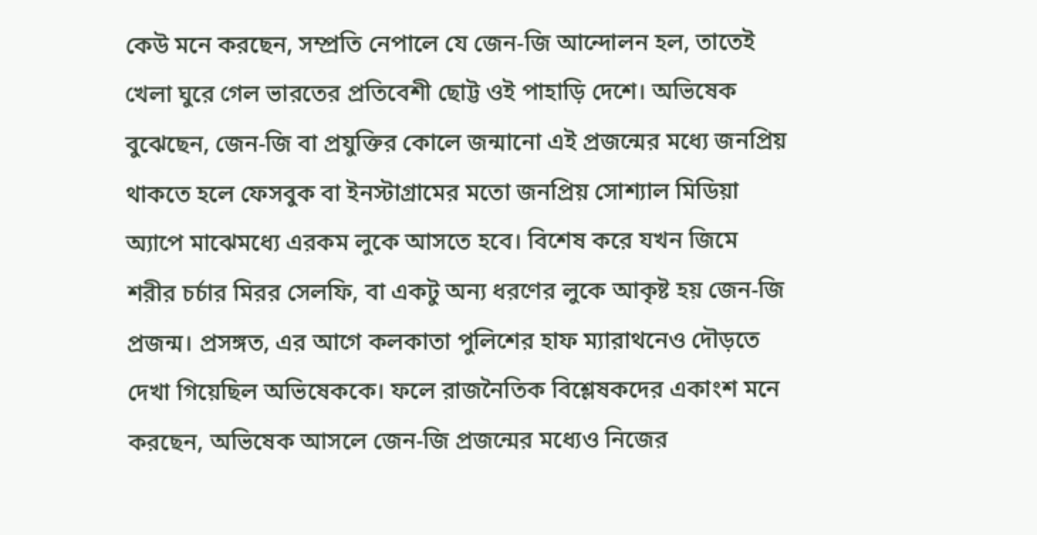কেউ মনে করছেন, সম্প্রতি নেপালে যে জেন-জি আন্দোলন হল, তাতেই খেলা ঘুরে গেল ভারতের প্রতিবেশী ছোট্ট ওই পাহাড়ি দেশে। অভিষেক বুঝেছেন, জেন-জি বা প্রযুক্তির কোলে জন্মানো এই প্রজন্মের মধ্যে জনপ্রিয় থাকতে হলে ফেসবুক বা ইনস্টাগ্রামের মতো জনপ্রিয় সোশ্যাল মিডিয়া অ্যাপে মাঝেমধ্যে এরকম লুকে আসতে হবে। বিশেষ করে যখন জিমে শরীর চর্চার মিরর সেলফি, বা একটু অন্য ধরণের লুকে আকৃষ্ট হয় জেন-জি প্রজন্ম। প্রসঙ্গত, এর আগে কলকাতা পুলিশের হাফ ম্যারাথনেও দৌড়তে দেখা গিয়েছিল অভিষেককে। ফলে রাজনৈতিক বিশ্লেষকদের একাংশ মনে করছেন, অভিষেক আসলে জেন-জি প্রজন্মের মধ্যেও নিজের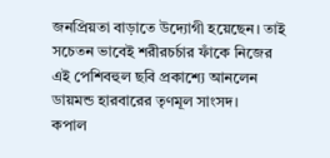জনপ্রিয়তা বাড়াতে উদ্যোগী হয়েছেন। তাই সচেতন ভাবেই শরীরচর্চার ফাঁকে নিজের এই পেশিবহুল ছবি প্রকাশ্যে আনলেন ডায়মন্ড হারবারের তৃণমূল সাংসদ।
কপাল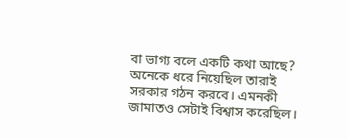বা ভাগ্য বলে একটি কথা আছে? অনেকে ধরে নিয়েছিল তারাই সরকার গঠন করবে। এমনকী জামাতও সেটাই বিশ্বাস করেছিল।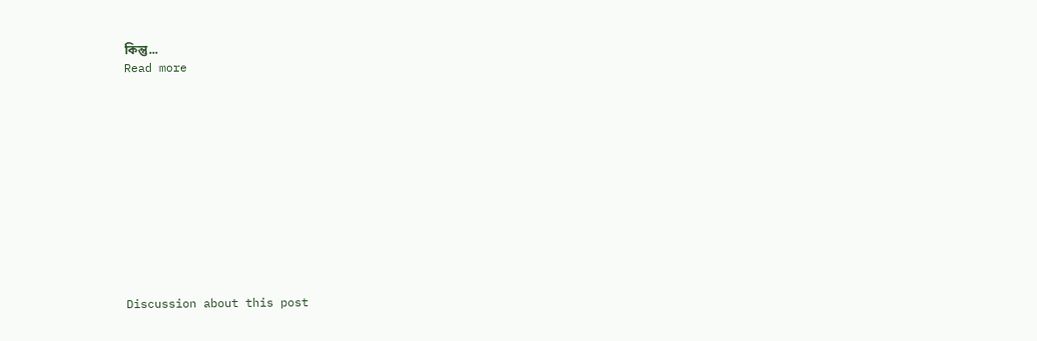কিন্তু...
Read more












Discussion about this post